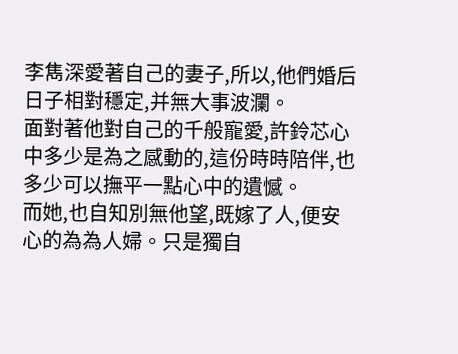李雋深愛著自己的妻子,所以,他們婚后日子相對穩定,并無大事波瀾。
面對著他對自己的千般寵愛,許鈴芯心中多少是為之感動的,這份時時陪伴,也多少可以撫平一點心中的遺憾。
而她,也自知別無他望,既嫁了人,便安心的為為人婦。只是獨自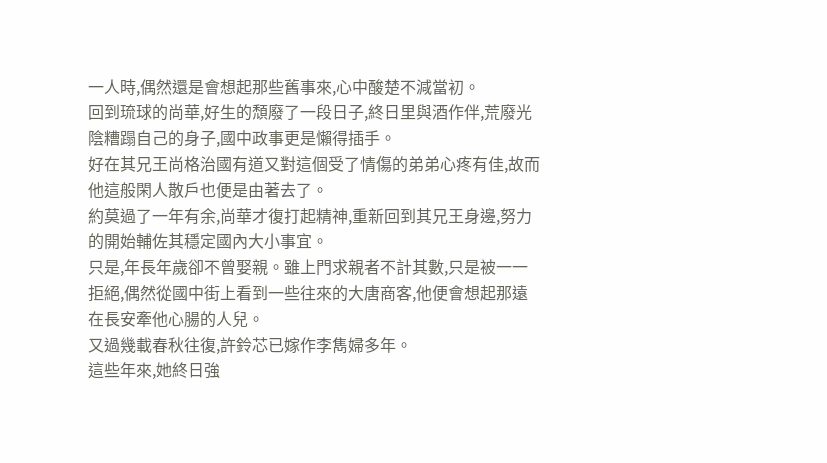一人時,偶然還是會想起那些舊事來,心中酸楚不減當初。
回到琉球的尚華,好生的頹廢了一段日子,終日里與酒作伴,荒廢光陰糟蹋自己的身子,國中政事更是懶得插手。
好在其兄王尚格治國有道又對這個受了情傷的弟弟心疼有佳,故而他這般閑人散戶也便是由著去了。
約莫過了一年有余,尚華才復打起精神,重新回到其兄王身邊,努力的開始輔佐其穩定國內大小事宜。
只是,年長年歲卻不曾娶親。雖上門求親者不計其數,只是被一一拒絕,偶然從國中街上看到一些往來的大唐商客,他便會想起那遠在長安牽他心腸的人兒。
又過幾載春秋往復,許鈴芯已嫁作李雋婦多年。
這些年來,她終日強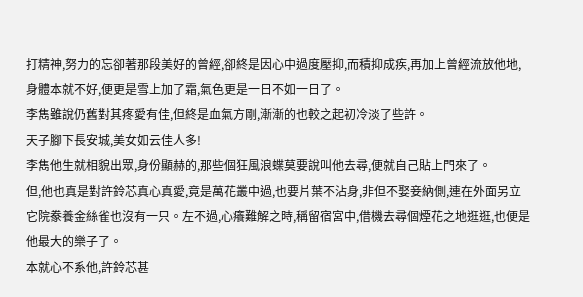打精神,努力的忘卻著那段美好的曾經,卻終是因心中過度壓抑,而積抑成疾,再加上曾經流放他地,身體本就不好,便更是雪上加了霜,氣色更是一日不如一日了。
李雋雖說仍舊對其疼愛有佳,但終是血氣方剛,漸漸的也較之起初冷淡了些許。
天子腳下長安城,美女如云佳人多!
李雋他生就相貌出眾,身份顯赫的,那些個狂風浪蝶莫要說叫他去尋,便就自己貼上門來了。
但,他也真是對許鈴芯真心真愛,竟是萬花叢中過,也要片葉不沾身,非但不娶妾納側,連在外面另立它院豢養金絲雀也沒有一只。左不過,心癢難解之時,稱留宿宮中,借機去尋個煙花之地逛逛,也便是他最大的樂子了。
本就心不系他,許鈴芯甚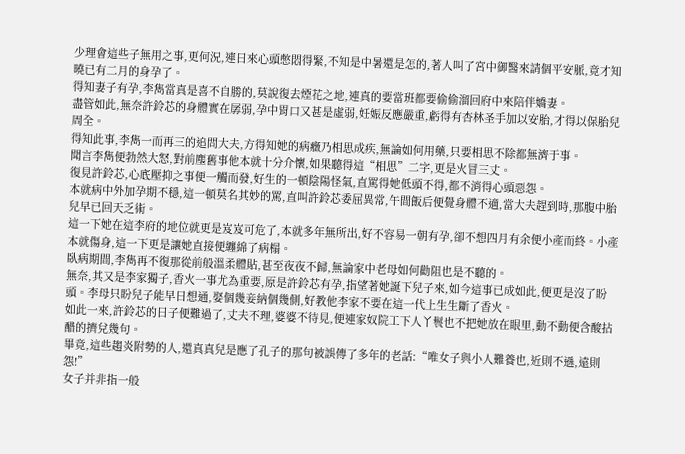少理會這些子無用之事,更何況,連日來心頭憋悶得緊,不知是中暑還是怎的,著人叫了宮中御醫來請個平安脈,竟才知曉已有二月的身孕了。
得知妻子有孕,李雋當真是喜不自勝的,莫說復去煙花之地,連真的要當班都要偷偷溜回府中來陪伴嬌妻。
盡管如此,無奈許鈴芯的身體實在孱弱,孕中胃口又甚是虛弱,妊娠反應嚴重,虧得有杏林圣手加以安胎,才得以保胎兒周全。
得知此事,李雋一而再三的追問大夫,方得知她的病癥乃相思成疾,無論如何用藥,只要相思不除都無濟于事。
聞言李雋便勃然大怒,對前塵舊事他本就十分介懷,如果聽得這“相思”二字,更是火冒三丈。
復見許鈴芯,心底壓抑之事便一觸而發,好生的一頓陰陽怪氣,直罵得她低頭不得,都不消得心頭惡怨。
本就病中外加孕期不穩,這一頓莫名其妙的罵,直叫許鈴芯委屈異常,午間飯后便覺身體不適,當大夫趕到時,那腹中胎兒早已回天乏術。
這一下她在這李府的地位就更是岌岌可危了,本就多年無所出,好不容易一朝有孕,卻不想四月有余便小產而終。小產本就傷身,這一下更是讓她直接便纏綿了病榻。
臥病期間,李雋再不復那從前般溫柔體貼,甚至夜夜不歸,無論家中老母如何勸阻也是不聽的。
無奈,其又是李家獨子,香火一事尤為重要,原是許鈴芯有孕,指望著她誕下兒子來,如今這事已成如此,便更是沒了盼頭。李母只盼兒子能早日想通,娶個幾妾納個幾側,好教他李家不要在這一代上生生斷了香火。
如此一來,許鈴芯的日子便難過了,丈夫不理,婆婆不待見,便連家奴院工下人丫鬟也不把她放在眼里,動不動便含酸拈醋的擠兌幾句。
畢竟,這些趨炎附勢的人,還真真兒是應了孔子的那句被誤傳了多年的老話:“唯女子與小人難養也,近則不遜,遠則怨!”
女子并非指一般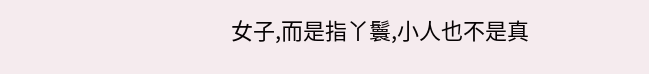女子,而是指丫鬟,小人也不是真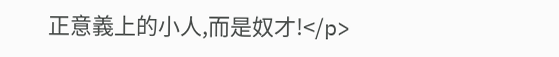正意義上的小人,而是奴才!</p>